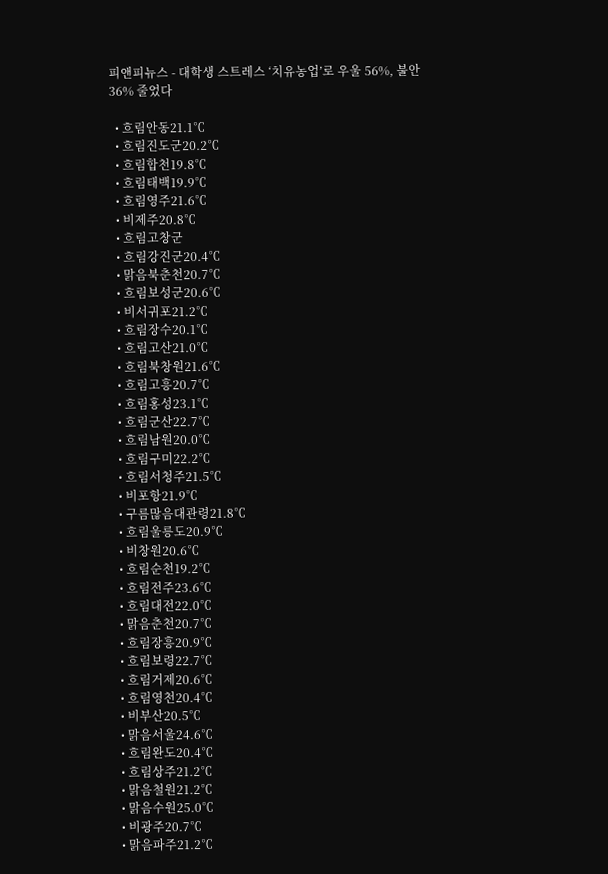피앤피뉴스 - 대학생 스트레스 ‘치유농업’로 우울 56%, 불안 36% 줄었다

  • 흐림안동21.1℃
  • 흐림진도군20.2℃
  • 흐림합천19.8℃
  • 흐림태백19.9℃
  • 흐림영주21.6℃
  • 비제주20.8℃
  • 흐림고창군
  • 흐림강진군20.4℃
  • 맑음북춘천20.7℃
  • 흐림보성군20.6℃
  • 비서귀포21.2℃
  • 흐림장수20.1℃
  • 흐림고산21.0℃
  • 흐림북창원21.6℃
  • 흐림고흥20.7℃
  • 흐림홍성23.1℃
  • 흐림군산22.7℃
  • 흐림남원20.0℃
  • 흐림구미22.2℃
  • 흐림서청주21.5℃
  • 비포항21.9℃
  • 구름많음대관령21.8℃
  • 흐림울릉도20.9℃
  • 비창원20.6℃
  • 흐림순천19.2℃
  • 흐림전주23.6℃
  • 흐림대전22.0℃
  • 맑음춘천20.7℃
  • 흐림장흥20.9℃
  • 흐림보령22.7℃
  • 흐림거제20.6℃
  • 흐림영천20.4℃
  • 비부산20.5℃
  • 맑음서울24.6℃
  • 흐림완도20.4℃
  • 흐림상주21.2℃
  • 맑음철원21.2℃
  • 맑음수원25.0℃
  • 비광주20.7℃
  • 맑음파주21.2℃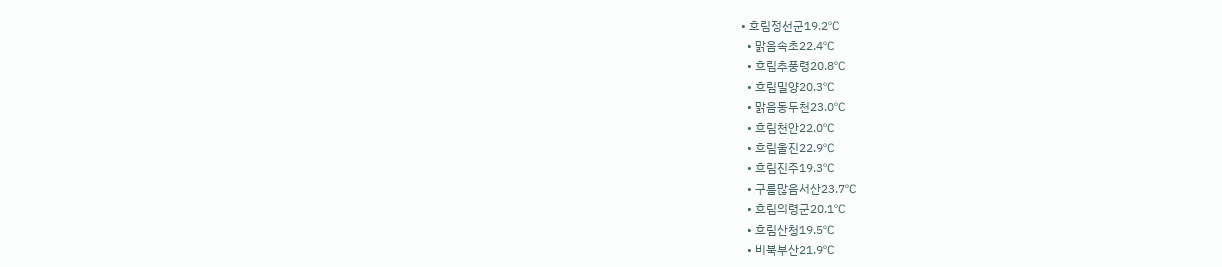• 흐림정선군19.2℃
  • 맑음속초22.4℃
  • 흐림추풍령20.8℃
  • 흐림밀양20.3℃
  • 맑음동두천23.0℃
  • 흐림천안22.0℃
  • 흐림울진22.9℃
  • 흐림진주19.3℃
  • 구름많음서산23.7℃
  • 흐림의령군20.1℃
  • 흐림산청19.5℃
  • 비북부산21.9℃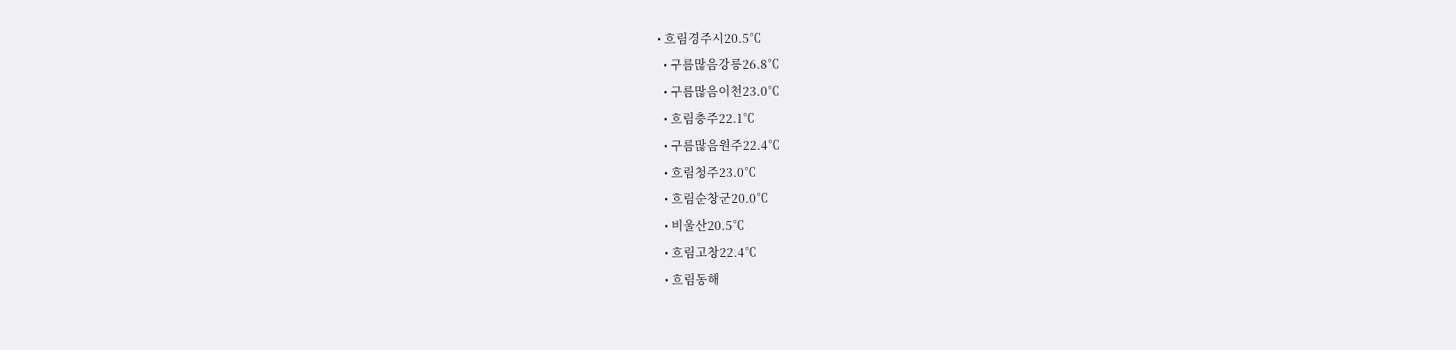• 흐림경주시20.5℃
  • 구름많음강릉26.8℃
  • 구름많음이천23.0℃
  • 흐림충주22.1℃
  • 구름많음원주22.4℃
  • 흐림청주23.0℃
  • 흐림순창군20.0℃
  • 비울산20.5℃
  • 흐림고창22.4℃
  • 흐림동해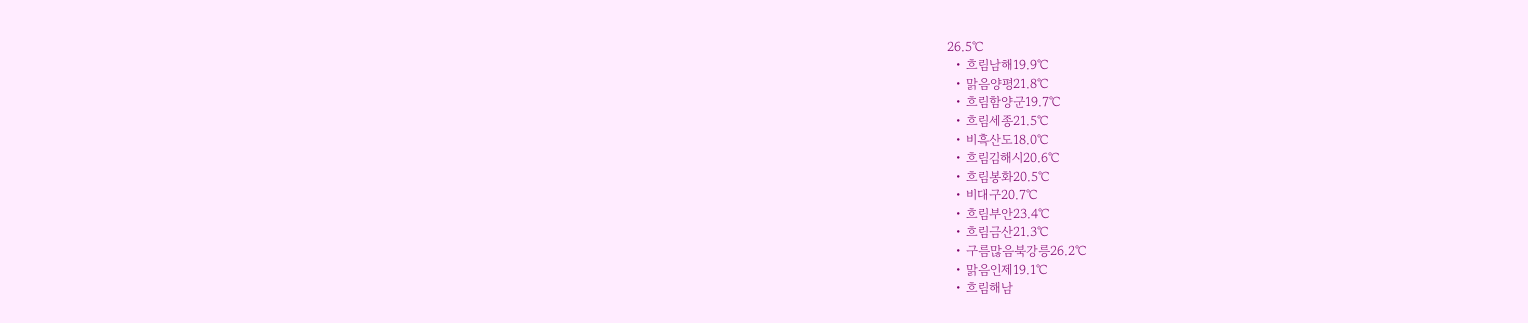26.5℃
  • 흐림남해19.9℃
  • 맑음양평21.8℃
  • 흐림함양군19.7℃
  • 흐림세종21.5℃
  • 비흑산도18.0℃
  • 흐림김해시20.6℃
  • 흐림봉화20.5℃
  • 비대구20.7℃
  • 흐림부안23.4℃
  • 흐림금산21.3℃
  • 구름많음북강릉26.2℃
  • 맑음인제19.1℃
  • 흐림해남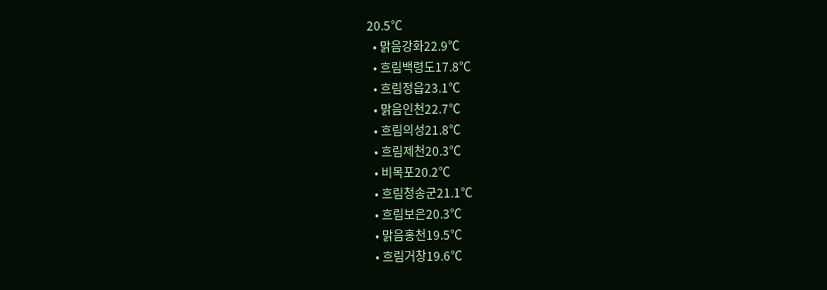20.5℃
  • 맑음강화22.9℃
  • 흐림백령도17.8℃
  • 흐림정읍23.1℃
  • 맑음인천22.7℃
  • 흐림의성21.8℃
  • 흐림제천20.3℃
  • 비목포20.2℃
  • 흐림청송군21.1℃
  • 흐림보은20.3℃
  • 맑음홍천19.5℃
  • 흐림거창19.6℃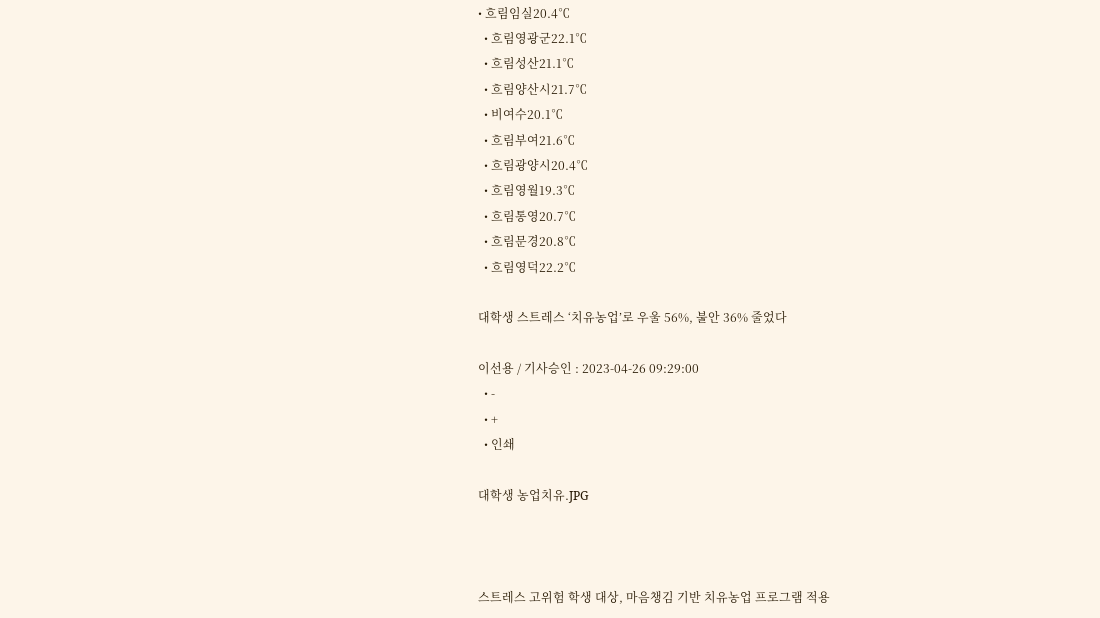• 흐림임실20.4℃
  • 흐림영광군22.1℃
  • 흐림성산21.1℃
  • 흐림양산시21.7℃
  • 비여수20.1℃
  • 흐림부여21.6℃
  • 흐림광양시20.4℃
  • 흐림영월19.3℃
  • 흐림통영20.7℃
  • 흐림문경20.8℃
  • 흐림영덕22.2℃

대학생 스트레스 ‘치유농업’로 우울 56%, 불안 36% 줄었다

이선용 / 기사승인 : 2023-04-26 09:29:00
  • -
  • +
  • 인쇄

대학생 농업치유.JPG



스트레스 고위험 학생 대상, 마음챙김 기반 치유농업 프로그램 적용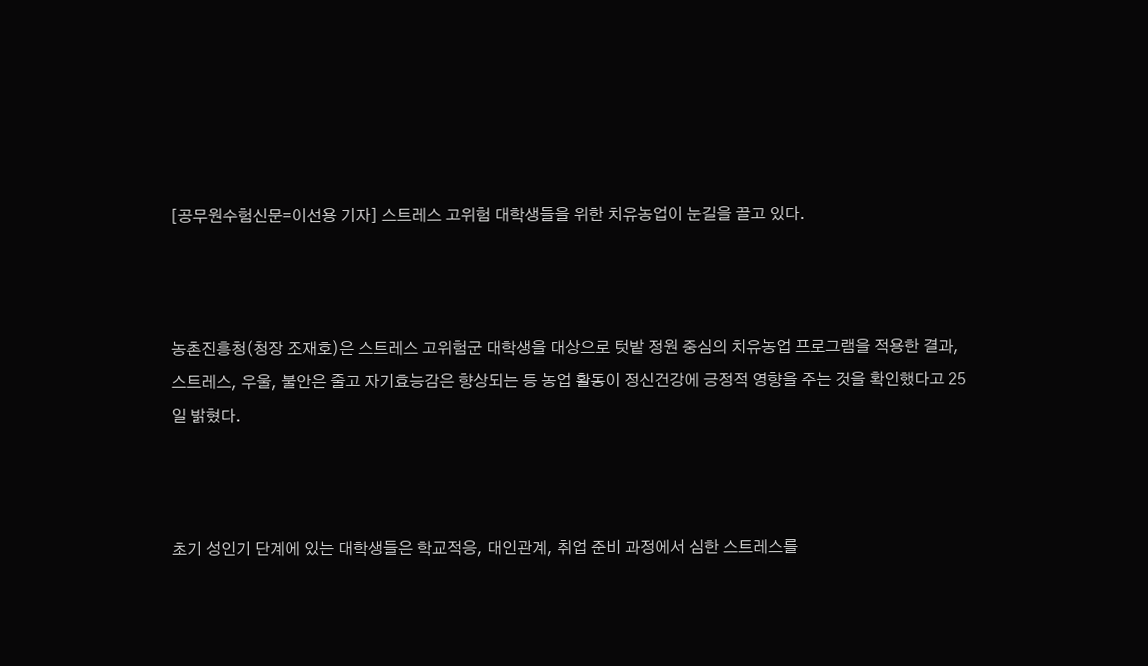[공무원수험신문=이선용 기자] 스트레스 고위험 대학생들을 위한 치유농업이 눈길을 끌고 있다.



농촌진흥청(청장 조재호)은 스트레스 고위험군 대학생을 대상으로 텃밭 정원 중심의 치유농업 프로그램을 적용한 결과, 스트레스, 우울, 불안은 줄고 자기효능감은 향상되는 등 농업 활동이 정신건강에 긍정적 영향을 주는 것을 확인했다고 25일 밝혔다.



초기 성인기 단계에 있는 대학생들은 학교적응, 대인관계, 취업 준비 과정에서 심한 스트레스를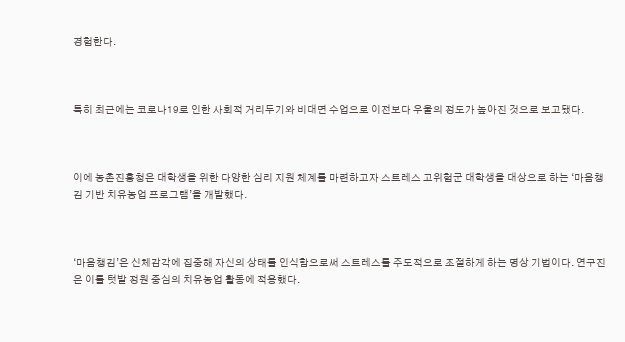경험한다.



특히 최근에는 코로나19로 인한 사회적 거리두기와 비대면 수업으로 이전보다 우울의 정도가 높아진 것으로 보고됐다.



이에 농촌진흥청은 대학생을 위한 다양한 심리 지원 체계를 마련하고자 스트레스 고위험군 대학생을 대상으로 하는 ‘마음챙김 기반 치유농업 프로그램’을 개발했다.



‘마음챙김’은 신체감각에 집중해 자신의 상태를 인식함으로써 스트레스를 주도적으로 조절하게 하는 명상 기법이다. 연구진은 이를 텃밭 정원 중심의 치유농업 활동에 적용했다.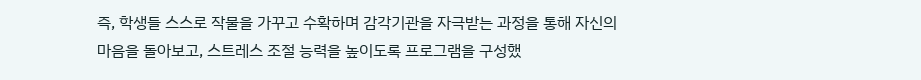즉, 학생들 스스로 작물을 가꾸고 수확하며 감각기관을 자극받는 과정을 통해 자신의 마음을 돌아보고, 스트레스 조절 능력을 높이도록 프로그램을 구성했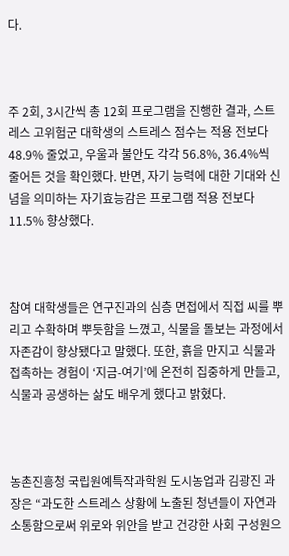다.



주 2회, 3시간씩 총 12회 프로그램을 진행한 결과, 스트레스 고위험군 대학생의 스트레스 점수는 적용 전보다 48.9% 줄었고, 우울과 불안도 각각 56.8%, 36.4%씩 줄어든 것을 확인했다. 반면, 자기 능력에 대한 기대와 신념을 의미하는 자기효능감은 프로그램 적용 전보다 11.5% 향상했다.



참여 대학생들은 연구진과의 심층 면접에서 직접 씨를 뿌리고 수확하며 뿌듯함을 느꼈고, 식물을 돌보는 과정에서 자존감이 향상됐다고 말했다. 또한, 흙을 만지고 식물과 접촉하는 경험이 ‘지금-여기’에 온전히 집중하게 만들고, 식물과 공생하는 삶도 배우게 했다고 밝혔다.



농촌진흥청 국립원예특작과학원 도시농업과 김광진 과장은 “과도한 스트레스 상황에 노출된 청년들이 자연과 소통함으로써 위로와 위안을 받고 건강한 사회 구성원으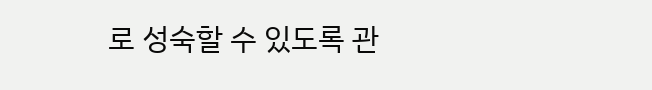로 성숙할 수 있도록 관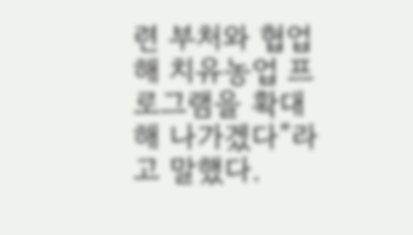련 부처와 협업해 치유농업 프로그램을 확대해 나가겠다”라고 말했다.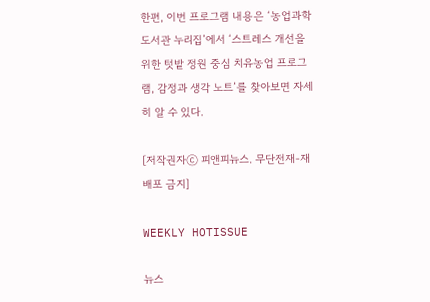한편, 이번 프로그램 내용은 ‘농업과학도서관 누리집’에서 ‘스트레스 개선을 위한 텃밭 정원 중심 치유농업 프로그램, 감정과 생각 노트’를 찾아보면 자세히 알 수 있다.

[저작권자ⓒ 피앤피뉴스. 무단전재-재배포 금지]

WEEKLY HOTISSUE

뉴스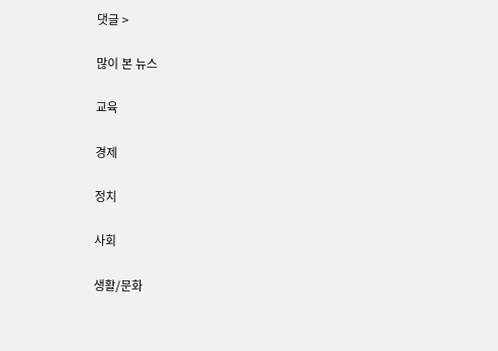댓글 >

많이 본 뉴스

교육

경제

정치

사회

생활/문화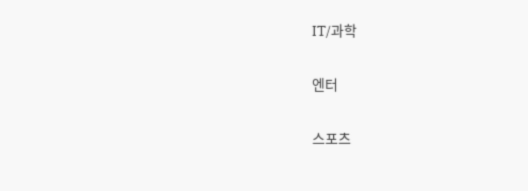IT/과학

엔터

스포츠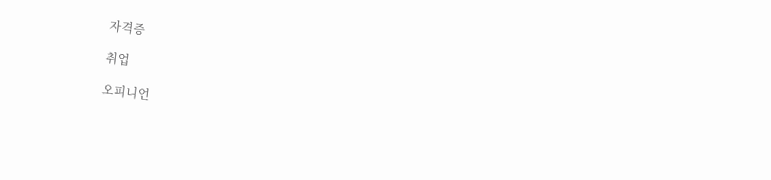자격증

취업

오피니언